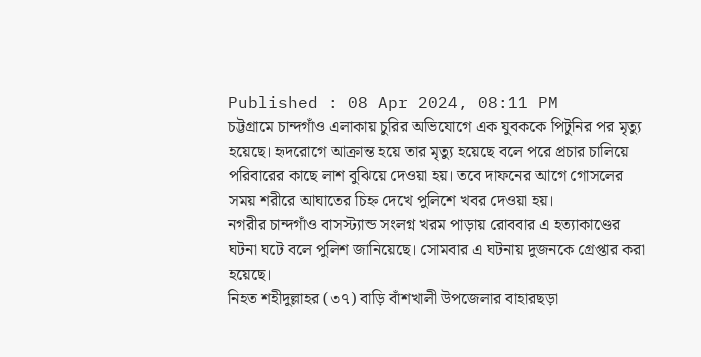Published : 08 Apr 2024, 08:11 PM
চট্টগ্রামে চান্দগাঁও এলাকায় চুরির অভিযোগে এক যুবককে পিটুনির পর মৃত্যু হয়েছে। হৃদরোগে আক্রান্ত হয়ে তার মৃত্যু হয়েছে বলে পরে প্রচার চালিয়ে পরিবারের কাছে লাশ বুঝিয়ে দেওয়া হয়। তবে দাফনের আগে গোসলের সময় শরীরে আঘাতের চিহ্ন দেখে পুলিশে খবর দেওয়া হয়।
নগরীর চান্দগাঁও বাসস্ট্যান্ড সংলগ্ন খরম পাড়ায় রোববার এ হত্যাকাণ্ডের ঘটনা ঘটে বলে পুলিশ জানিয়েছে। সোমবার এ ঘটনায় দুজনকে গ্রেপ্তার করা হয়েছে।
নিহত শহীদুল্লাহর (৩৭) বাড়ি বাঁশখালী উপজেলার বাহারছড়া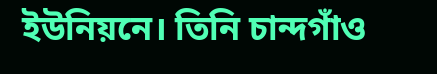ইউনিয়নে। তিনি চান্দগাঁও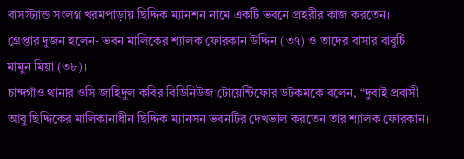বাসস্ট্যান্ড সংলগ্ন খরমপাড়ায় ছিদ্দিক ম্যানশন নামে একটি ভবনে প্রহরীর কাজ করতেন।
গ্রেপ্তার দুজন হলেন- ভবন মালিকের শ্যালক ফোরকান উদ্দিন (৩৭) ও তাদের বাসার বাবুর্চি মামুন মিয়া (৩৮)।
চান্দগাঁও থানার ওসি জাহিদুল কবির বিডিনিউজ টোয়েন্টিফোর ডটকমকে বলেন, “দুবাই প্রবাসী আবু ছিদ্দিকের মালিকানাধীন ছিদ্দিক ম্যানসন ভবনটির দেখভাল করতেন তার শ্যালক ফোরকান।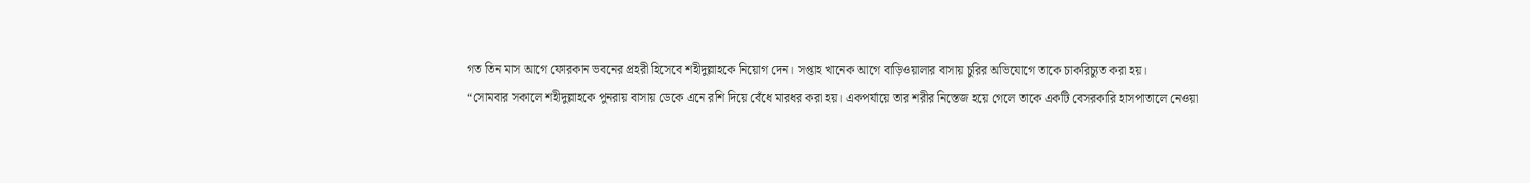গত তিন মাস আগে ফোরকান ভবনের প্রহরী হিসেবে শহীদুল্লাহকে নিয়োগ দেন। সপ্তাহ খানেক আগে বাড়িওয়ালার বাসায় চুরির অভিযোগে তাকে চাকরিচ্যুত করা হয়।
“সোমবার সকালে শহীদুল্লাহকে পুনরায় বাসায় ডেকে এনে রশি দিয়ে বেঁধে মারধর করা হয়। একপর্যায়ে তার শরীর নিস্তেজ হয়ে গেলে তাকে একটি বেসরকারি হাসপাতালে নেওয়া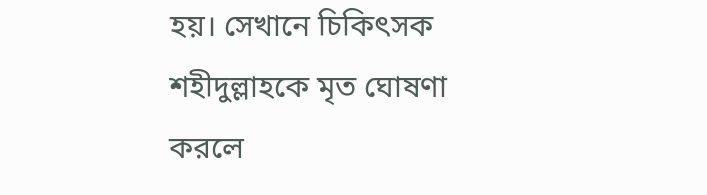হয়। সেখানে চিকিৎসক শহীদুল্লাহকে মৃত ঘোষণা করলে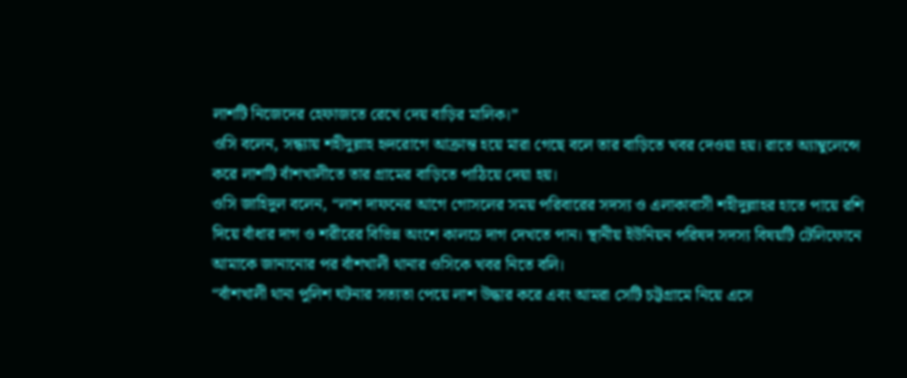লাশটি নিজেদের হেফাজতে রেখে দেয় বাড়ির মালিক।”
ওসি বলেন, সন্ধ্যায় শহীদুল্লাহ হৃদরোগে আক্রান্ত হয়ে মারা গেছে বলে তার বাড়িতে খবর দেওয়া হয়। রাতে অ্যাম্বুলেন্সে করে লাশটি বাঁশখালীতে তার গ্রামের বাড়িতে পাঠিয়ে দেয়া হয়।
ওসি জাহিদুল বলেন, “লাশ দাফনের আগে গোসলের সময় পরিবারের সদস্য ও এলাকাবাসী শহীদুল্লাহর হাতে পায়ে রশি দিয়ে বাঁধার দাগ ও শরীরের বিভিন্ন অংশে কালচে দাগ দেখতে পান। স্থানীয় ইউনিয়ন পরিষদ সদস্য বিষয়টি টেলিফোনে আমাকে জানানোর পর বাঁশখালী থানার ওসিকে খবর নিতে বলি।
“বাঁশখালী থানা পুলিশ ঘটনার সত্যতা পেয়ে লাশ উদ্ধার করে এবং আমরা সেটি চট্টগ্রামে নিয়ে এসে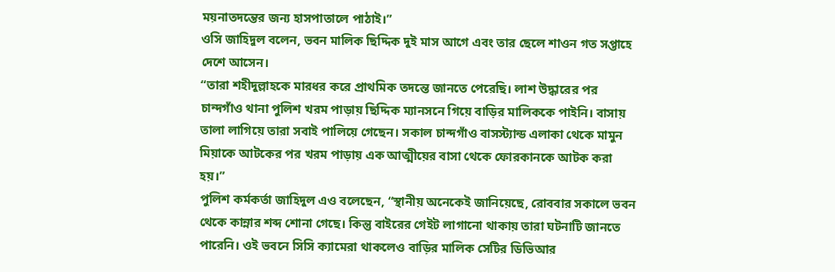ময়নাতদন্তের জন্য হাসপাতালে পাঠাই।”
ওসি জাহিদুল বলেন, ভবন মালিক ছিদ্দিক দুই মাস আগে এবং তার ছেলে শাওন গত সপ্তাহে দেশে আসেন।
“তারা শহীদুল্লাহকে মারধর করে প্রাথমিক তদন্তে জানতে পেরেছি। লাশ উদ্ধারের পর চান্দগাঁও থানা পুলিশ খরম পাড়ায় ছিদ্দিক ম্যানসনে গিয়ে বাড়ির মালিককে পাইনি। বাসায় তালা লাগিয়ে তারা সবাই পালিয়ে গেছেন। সকাল চান্দগাঁও বাসস্ট্যান্ড এলাকা থেকে মামুন মিয়াকে আটকের পর খরম পাড়ায় এক আত্মীয়ের বাসা থেকে ফোরকানকে আটক করা হয়।”
পুলিশ কর্মকর্তা জাহিদুল এও বলেছেন, “স্থানীয় অনেকেই জানিয়েছে, রোববার সকালে ভবন থেকে কান্নার শব্দ শোনা গেছে। কিন্তু বাইরের গেইট লাগানো থাকায় তারা ঘটনাটি জানতে পারেনি। ওই ভবনে সিসি ক্যামেরা থাকলেও বাড়ির মালিক সেটির ডিভিআর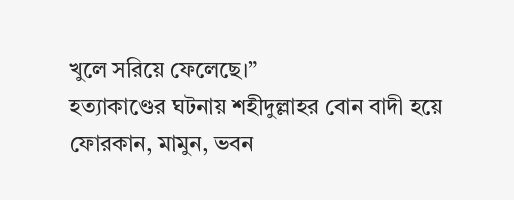খুলে সরিয়ে ফেলেছে।”
হত্যাকাণ্ডের ঘটনায় শহীদুল্লাহর বোন বাদী হয়ে ফোরকান, মামুন, ভবন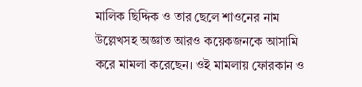মালিক ছিদ্দিক ও তার ছেলে শাওনের নাম উল্লেখসহ অজ্ঞাত আরও কয়েকজনকে আসামি করে মামলা করেছেন। ওই মামলায় ফোরকান ও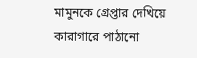মামুনকে গ্রেপ্তার দেখিয়ে কারাগারে পাঠানো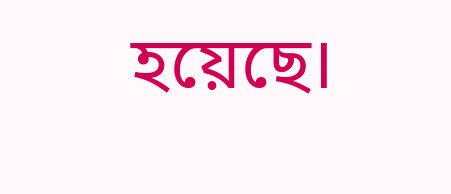হয়েছে।